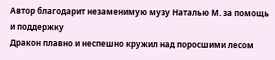Автор благодарит незаменимую музу Наталью М. за помощь и поддержку
Дракон плавно и неспешно кружил над поросшими лесом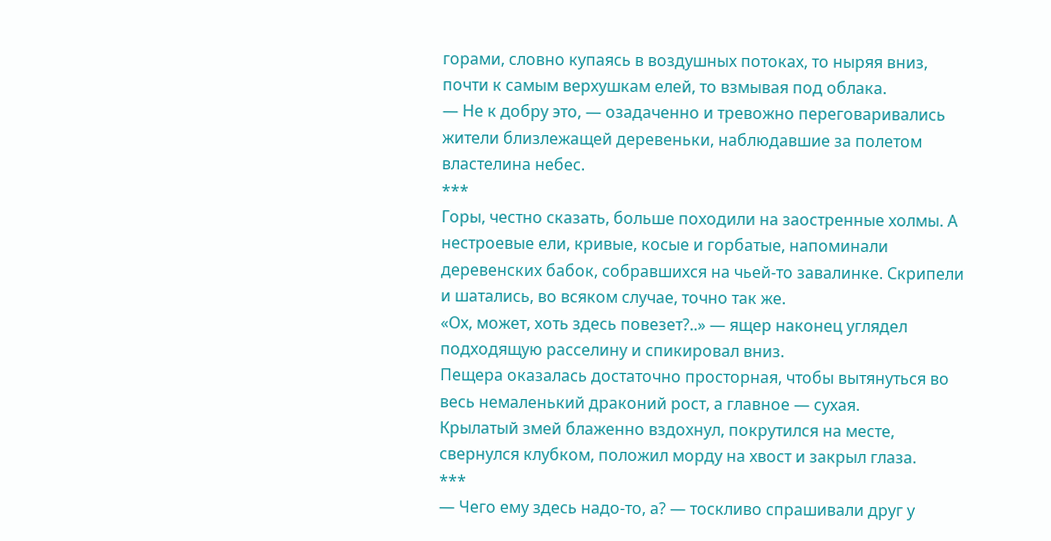горами, словно купаясь в воздушных потоках, то ныряя вниз, почти к самым верхушкам елей, то взмывая под облака.
— Не к добру это, — озадаченно и тревожно переговаривались жители близлежащей деревеньки, наблюдавшие за полетом властелина небес.
***
Горы, честно сказать, больше походили на заостренные холмы. А нестроевые ели, кривые, косые и горбатые, напоминали деревенских бабок, собравшихся на чьей-то завалинке. Скрипели и шатались, во всяком случае, точно так же.
«Ох, может, хоть здесь повезет?..» — ящер наконец углядел подходящую расселину и спикировал вниз.
Пещера оказалась достаточно просторная, чтобы вытянуться во весь немаленький драконий рост, а главное — сухая.
Крылатый змей блаженно вздохнул, покрутился на месте, свернулся клубком, положил морду на хвост и закрыл глаза.
***
— Чего ему здесь надо-то, а? — тоскливо спрашивали друг у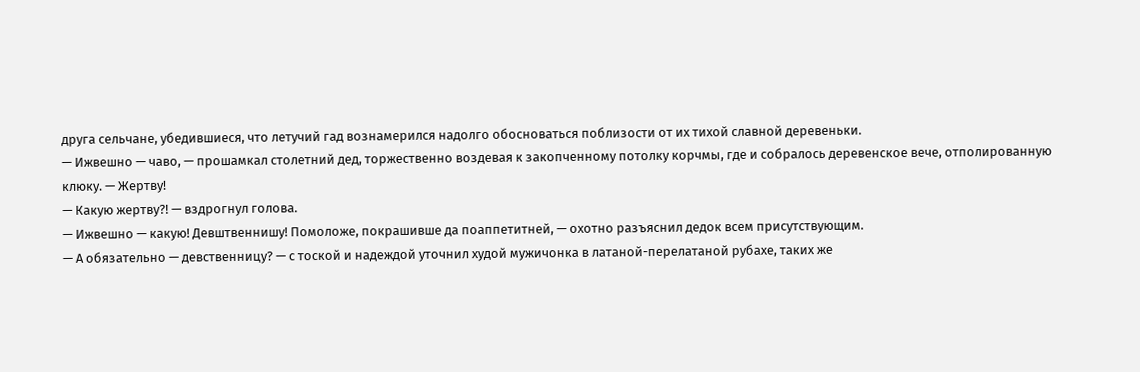друга сельчане, убедившиеся, что летучий гад вознамерился надолго обосноваться поблизости от их тихой славной деревеньки.
— Ижвешно — чаво, — прошамкал столетний дед, торжественно воздевая к закопченному потолку корчмы, где и собралось деревенское вече, отполированную клюку. — Жертву!
— Какую жертву?! — вздрогнул голова.
— Ижвешно — какую! Девштвеннишу! Помоложе, покрашивше да поаппетитней, — охотно разъяснил дедок всем присутствующим.
— А обязательно — девственницу? — с тоской и надеждой уточнил худой мужичонка в латаной-перелатаной рубахе, таких же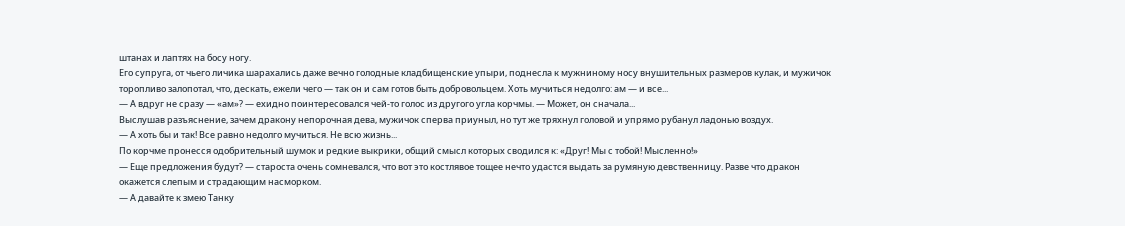штанах и лаптях на босу ногу.
Его супруга, от чьего личика шарахались даже вечно голодные кладбищенские упыри, поднесла к мужниному носу внушительных размеров кулак, и мужичок торопливо залопотал, что, дескать, ежели чего — так он и сам готов быть добровольцем. Хоть мучиться недолго: ам — и все...
— А вдруг не сразу — «ам»? — ехидно поинтересовался чей-то голос из другого угла корчмы. — Может, он сначала...
Выслушав разъяснение, зачем дракону непорочная дева, мужичок сперва приуныл, но тут же тряхнул головой и упрямо рубанул ладонью воздух.
— А хоть бы и так! Все равно недолго мучиться. Не всю жизнь...
По корчме пронесся одобрительный шумок и редкие выкрики, общий смысл которых сводился к: «Друг! Мы с тобой! Мысленно!»
— Еще предложения будут? — староста очень сомневался, что вот это костлявое тощее нечто удастся выдать за румяную девственницу. Разве что дракон окажется слепым и страдающим насморком.
— А давайте к змею Танку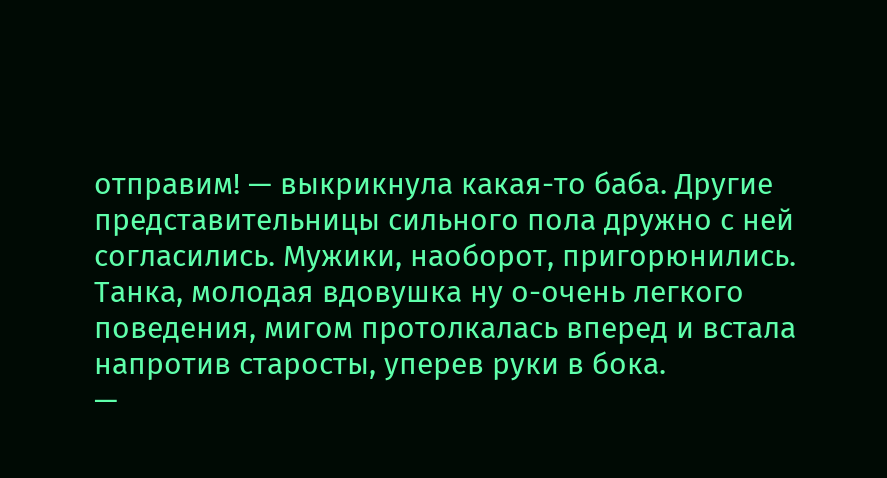отправим! — выкрикнула какая-то баба. Другие представительницы сильного пола дружно с ней согласились. Мужики, наоборот, пригорюнились.
Танка, молодая вдовушка ну о-очень легкого поведения, мигом протолкалась вперед и встала напротив старосты, уперев руки в бока.
—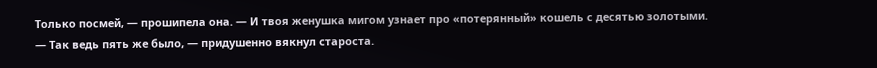Только посмей, — прошипела она. — И твоя женушка мигом узнает про «потерянный» кошель с десятью золотыми.
— Так ведь пять же было, — придушенно вякнул староста.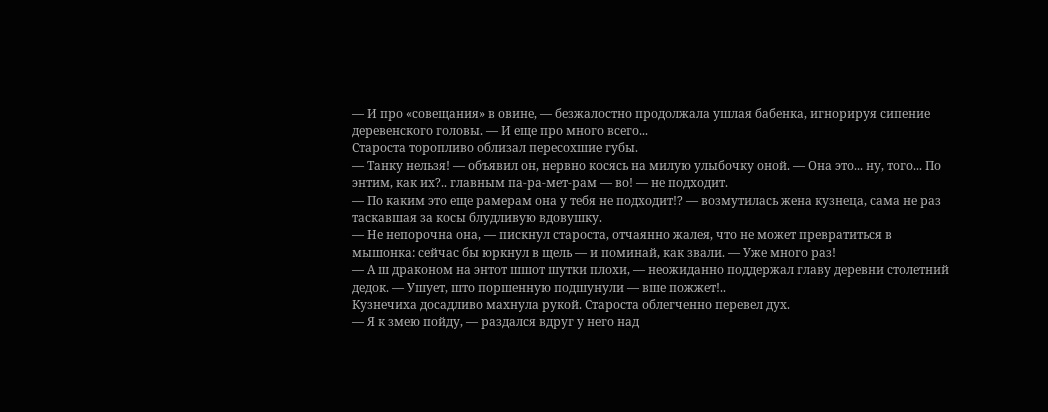— И про «совещания» в овине, — безжалостно продолжала ушлая бабенка, игнорируя сипение деревенского головы. — И еще про много всего...
Староста торопливо облизал пересохшие губы.
— Танку нельзя! — объявил он, нервно косясь на милую улыбочку оной. — Она это... ну, того... По энтим, как их?.. главным па-ра-мет-рам — во! — не подходит.
— По каким это еще рамерам она у тебя не подходит!? — возмутилась жена кузнеца, сама не раз таскавшая за косы блудливую вдовушку.
— Не непорочна она, — пискнул староста, отчаянно жалея, что не может превратиться в мышонка: сейчас бы юркнул в щель — и поминай, как звали. — Уже много раз!
— А ш драконом на энтот шшот шутки плохи, — неожиданно поддержал главу деревни столетний дедок. — Ушует, што поршенную подшунули — вше пожжет!..
Кузнечиха досадливо махнула рукой. Староста облегченно перевел дух.
— Я к змею пойду, — раздался вдруг у него над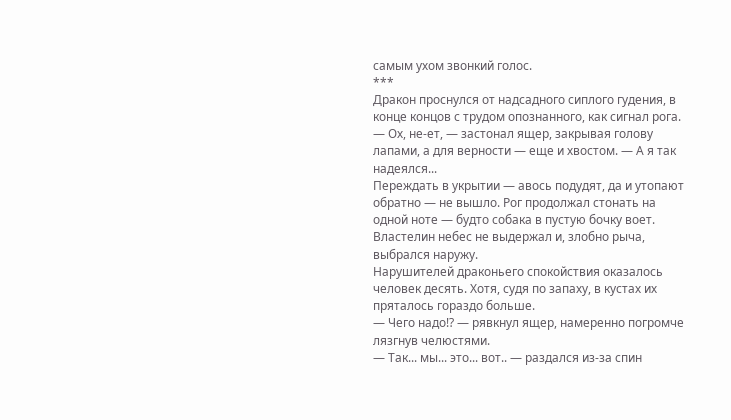самым ухом звонкий голос.
***
Дракон проснулся от надсадного сиплого гудения, в конце концов с трудом опознанного, как сигнал рога.
— Ох, не-ет, — застонал ящер, закрывая голову лапами, а для верности — еще и хвостом. — А я так надеялся...
Переждать в укрытии — авось подудят, да и утопают обратно — не вышло. Рог продолжал стонать на одной ноте — будто собака в пустую бочку воет.
Властелин небес не выдержал и, злобно рыча, выбрался наружу.
Нарушителей драконьего спокойствия оказалось человек десять. Хотя, судя по запаху, в кустах их пряталось гораздо больше.
— Чего надо!? — рявкнул ящер, намеренно погромче лязгнув челюстями.
— Так... мы... это... вот.. — раздался из-за спин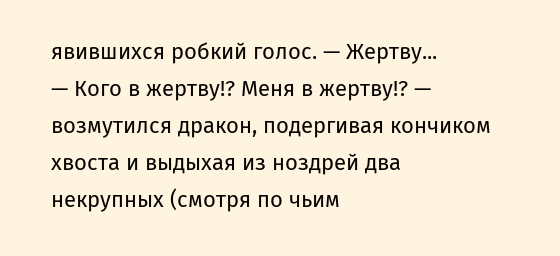явившихся робкий голос. — Жертву...
— Кого в жертву!? Меня в жертву!? — возмутился дракон, подергивая кончиком хвоста и выдыхая из ноздрей два некрупных (смотря по чьим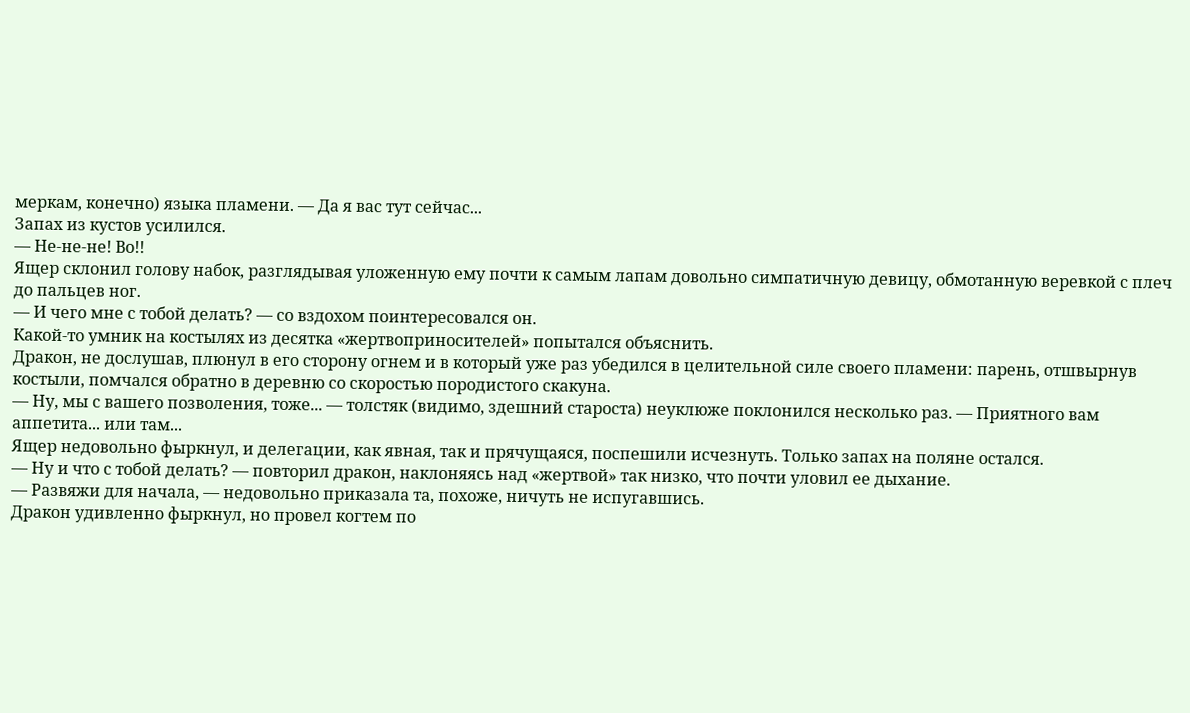меркам, конечно) языка пламени. — Да я вас тут сейчас...
Запах из кустов усилился.
— Не-не-не! Во!!
Ящер склонил голову набок, разглядывая уложенную ему почти к самым лапам довольно симпатичную девицу, обмотанную веревкой с плеч до пальцев ног.
— И чего мне с тобой делать? — со вздохом поинтересовался он.
Какой-то умник на костылях из десятка «жертвоприносителей» попытался объяснить.
Дракон, не дослушав, плюнул в его сторону огнем и в который уже раз убедился в целительной силе своего пламени: парень, отшвырнув костыли, помчался обратно в деревню со скоростью породистого скакуна.
— Ну, мы с вашего позволения, тоже... — толстяк (видимо, здешний староста) неуклюже поклонился несколько раз. — Приятного вам аппетита... или там...
Ящер недовольно фыркнул, и делегации, как явная, так и прячущаяся, поспешили исчезнуть. Только запах на поляне остался.
— Ну и что с тобой делать? — повторил дракон, наклоняясь над «жертвой» так низко, что почти уловил ее дыхание.
— Развяжи для начала, — недовольно приказала та, похоже, ничуть не испугавшись.
Дракон удивленно фыркнул, но провел когтем по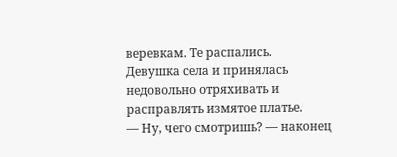веревкам. Те распались.
Девушка села и принялась недовольно отряхивать и расправлять измятое платье.
— Ну, чего смотришь? — наконец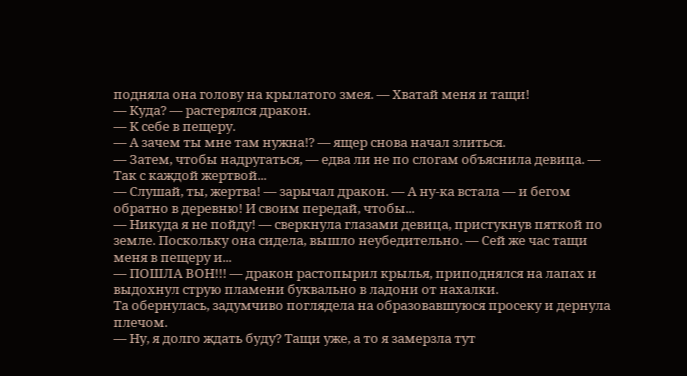подняла она голову на крылатого змея. — Хватай меня и тащи!
— Куда? — растерялся дракон.
— К себе в пещеру.
— А зачем ты мне там нужна!? — ящер снова начал злиться.
— Затем, чтобы надругаться, — едва ли не по слогам объяснила девица. — Так с каждой жертвой...
— Слушай, ты, жертва! — зарычал дракон. — А ну-ка встала — и бегом обратно в деревню! И своим передай, чтобы...
— Никуда я не пойду! — сверкнула глазами девица, пристукнув пяткой по земле. Поскольку она сидела, вышло неубедительно. — Сей же час тащи меня в пещеру и...
— ПОШЛА ВОН!!! — дракон растопырил крылья, приподнялся на лапах и выдохнул струю пламени буквально в ладони от нахалки.
Та обернулась, задумчиво поглядела на образовавшуюся просеку и дернула плечом.
— Ну, я долго ждать буду? Тащи уже, а то я замерзла тут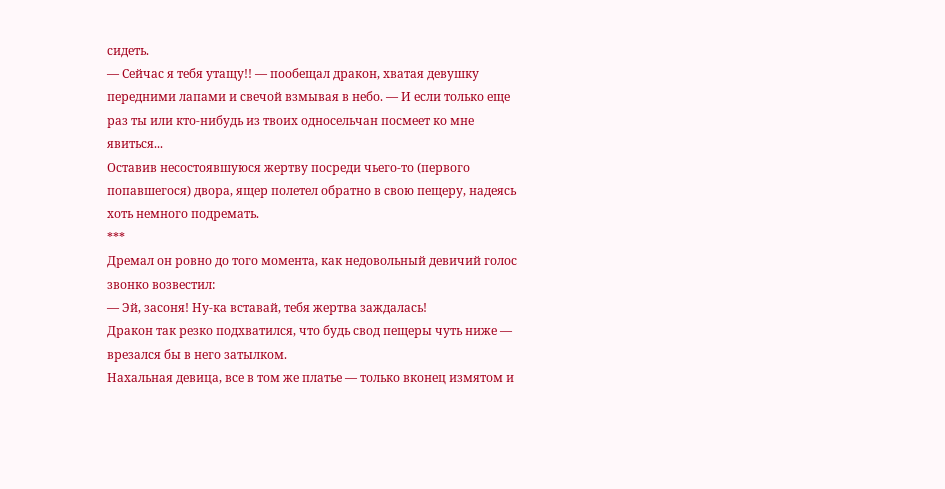сидеть.
— Сейчас я тебя утащу!! — пообещал дракон, хватая девушку передними лапами и свечой взмывая в небо. — И если только еще раз ты или кто-нибудь из твоих односельчан посмеет ко мне явиться...
Оставив несостоявшуюся жертву посреди чьего-то (первого попавшегося) двора, ящер полетел обратно в свою пещеру, надеясь хоть немного подремать.
***
Дремал он ровно до того момента, как недовольный девичий голос звонко возвестил:
— Эй, засоня! Ну-ка вставай, тебя жертва заждалась!
Дракон так резко подхватился, что будь свод пещеры чуть ниже — врезался бы в него затылком.
Нахальная девица, все в том же платье — только вконец измятом и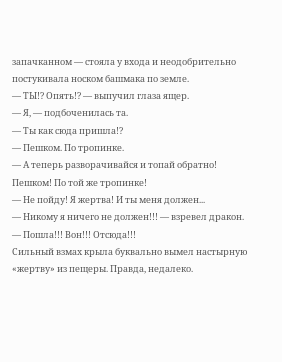запачканном — стояла у входа и неодобрительно постукивала носком башмака по земле.
— ТЫ!? Опять!? — выпучил глаза ящер.
— Я, — подбоченилась та.
— Ты как сюда пришла!?
— Пешком. По тропинке.
— А теперь разворачивайся и топай обратно! Пешком! По той же тропинке!
— Не пойду! Я жертва! И ты меня должен...
— Никому я ничего не должен!!! — взревел дракон. — Пошла!!! Вон!!! Отсюда!!!
Сильный взмах крыла буквально вымел настырную «жертву» из пещеры. Правда, недалеко.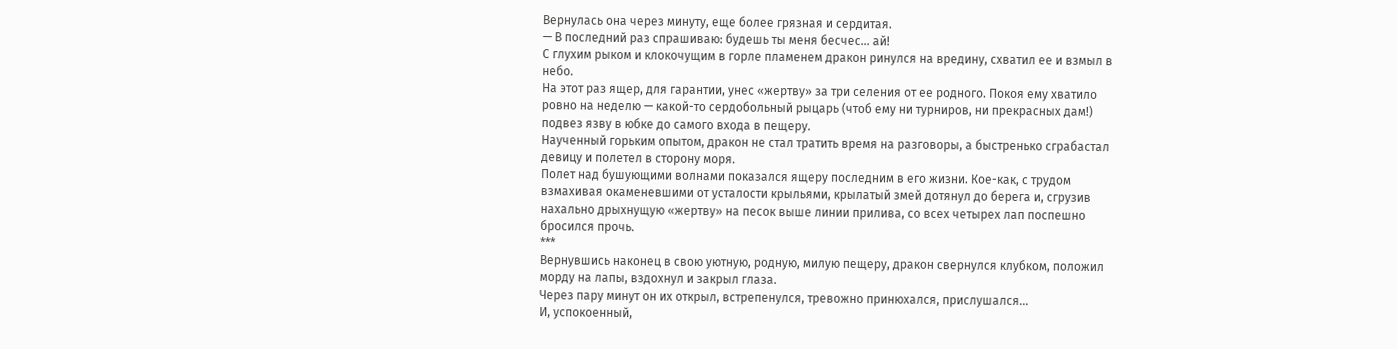Вернулась она через минуту, еще более грязная и сердитая.
— В последний раз спрашиваю: будешь ты меня бесчес... ай!
С глухим рыком и клокочущим в горле пламенем дракон ринулся на вредину, схватил ее и взмыл в небо.
На этот раз ящер, для гарантии, унес «жертву» за три селения от ее родного. Покоя ему хватило ровно на неделю — какой-то сердобольный рыцарь (чтоб ему ни турниров, ни прекрасных дам!) подвез язву в юбке до самого входа в пещеру.
Наученный горьким опытом, дракон не стал тратить время на разговоры, а быстренько сграбастал девицу и полетел в сторону моря.
Полет над бушующими волнами показался ящеру последним в его жизни. Кое-как, с трудом взмахивая окаменевшими от усталости крыльями, крылатый змей дотянул до берега и, сгрузив нахально дрыхнущую «жертву» на песок выше линии прилива, со всех четырех лап поспешно бросился прочь.
***
Вернувшись наконец в свою уютную, родную, милую пещеру, дракон свернулся клубком, положил морду на лапы, вздохнул и закрыл глаза.
Через пару минут он их открыл, встрепенулся, тревожно принюхался, прислушался...
И, успокоенный,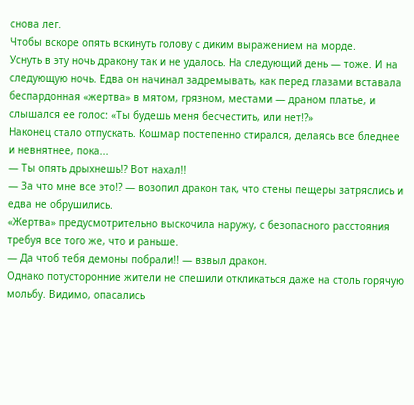снова лег.
Чтобы вскоре опять вскинуть голову с диким выражением на морде.
Уснуть в эту ночь дракону так и не удалось. На следующий день — тоже. И на следующую ночь. Едва он начинал задремывать, как перед глазами вставала беспардонная «жертва» в мятом, грязном, местами — драном платье, и слышался ее голос: «Ты будешь меня бесчестить, или нет!?»
Наконец стало отпускать. Кошмар постепенно стирался, делаясь все бледнее и невнятнее, пока...
— Ты опять дрыхнешь!? Вот нахал!!
— За что мне все это!? — возопил дракон так, что стены пещеры затряслись и едва не обрушились.
«Жертва» предусмотрительно выскочила наружу, с безопасного расстояния требуя все того же, что и раньше.
— Да чтоб тебя демоны побрали!! — взвыл дракон.
Однако потусторонние жители не спешили откликаться даже на столь горячую мольбу. Видимо, опасались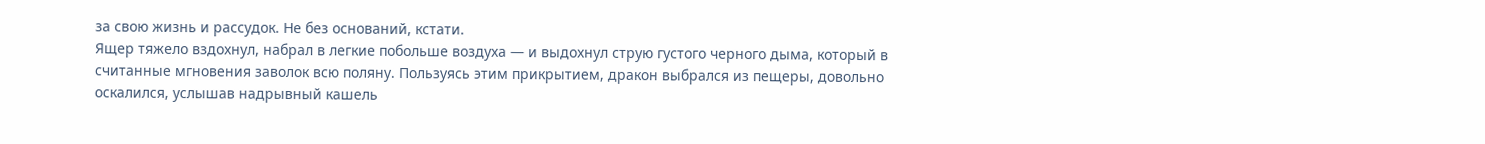за свою жизнь и рассудок. Не без оснований, кстати.
Ящер тяжело вздохнул, набрал в легкие побольше воздуха — и выдохнул струю густого черного дыма, который в считанные мгновения заволок всю поляну. Пользуясь этим прикрытием, дракон выбрался из пещеры, довольно оскалился, услышав надрывный кашель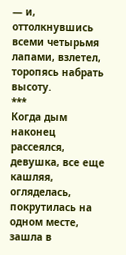— и, оттолкнувшись всеми четырьмя лапами, взлетел, торопясь набрать высоту.
***
Когда дым наконец рассеялся, девушка, все еще кашляя, огляделась, покрутилась на одном месте, зашла в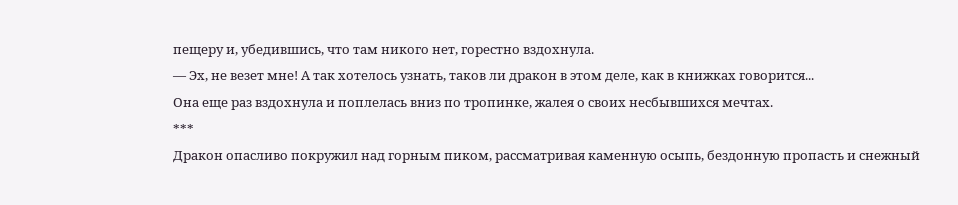пещеру и, убедившись, что там никого нет, горестно вздохнула.
— Эх, не везет мне! А так хотелось узнать, таков ли дракон в этом деле, как в книжках говорится...
Она еще раз вздохнула и поплелась вниз по тропинке, жалея о своих несбывшихся мечтах.
***
Дракон опасливо покружил над горным пиком, рассматривая каменную осыпь, бездонную пропасть и снежный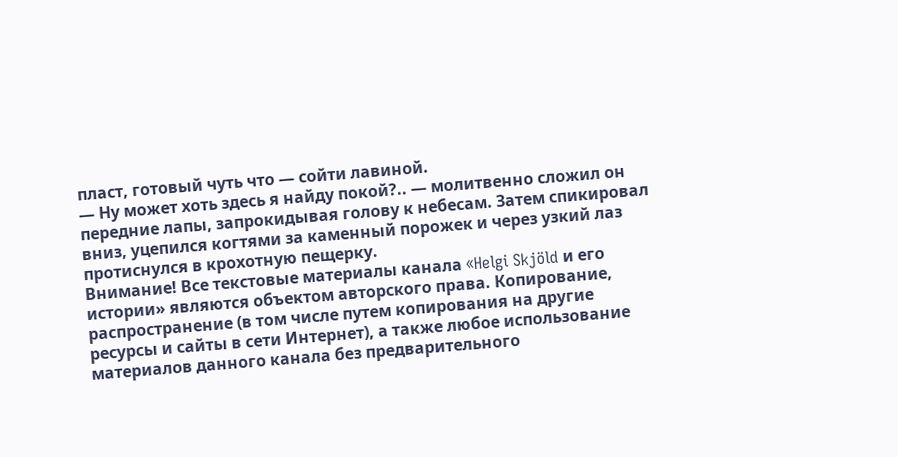пласт, готовый чуть что — сойти лавиной.
— Ну может хоть здесь я найду покой?.. — молитвенно сложил он передние лапы, запрокидывая голову к небесам. Затем спикировал вниз, уцепился когтями за каменный порожек и через узкий лаз протиснулся в крохотную пещерку.
Внимание! Все текстовые материалы канала «Helgi Skjöld и его истории» являются объектом авторского права. Копирование, распространение (в том числе путем копирования на другие ресурсы и сайты в сети Интернет), а также любое использование материалов данного канала без предварительного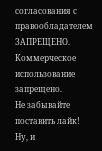согласования с правообладателем ЗАПРЕЩЕНО. Коммерческое использование запрещено.
Не забывайте поставить лайк! Ну, и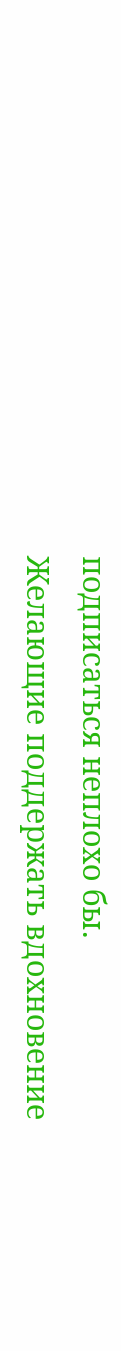подписаться неплохо бы.
Желающие поддержать вдохновение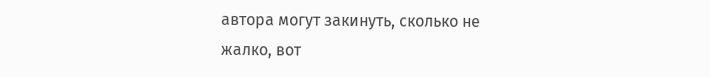автора могут закинуть, сколько не жалко, вот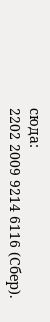сюда:
2202 2009 9214 6116 (Сбер).